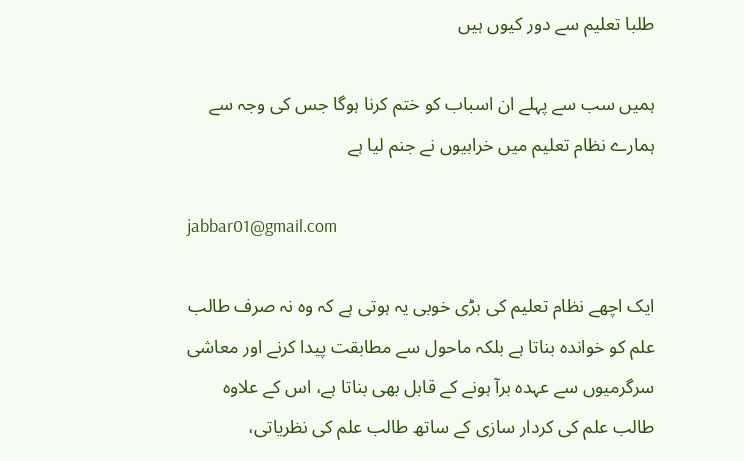طلبا تعلیم سے دور کیوں ہیں

ہمیں سب سے پہلے ان اسباب کو ختم کرنا ہوگا جس کی وجہ سے ہمارے نظام تعلیم میں خرابیوں نے جنم لیا ہے

jabbar01@gmail.com

ایک اچھے نظام تعلیم کی بڑی خوبی یہ ہوتی ہے کہ وہ نہ صرف طالب علم کو خواندہ بناتا ہے بلکہ ماحول سے مطابقت پیدا کرنے اور معاشی سرگرمیوں سے عہدہ برآ ہونے کے قابل بھی بناتا ہے، اس کے علاوہ طالب علم کی کردار سازی کے ساتھ طالب علم کی نظریاتی،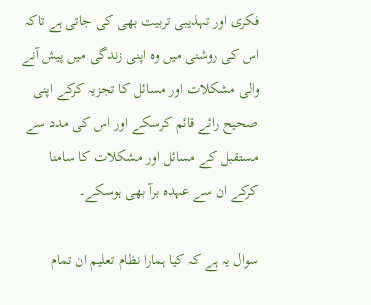فکری اور تہذیبی تربیت بھی کی جاتی ہے تاکہ اس کی روشنی میں وہ اپنی زندگی میں پیش آنے والی مشکلات اور مسائل کا تجزیہ کرکے اپنی صحیح رائے قائم کرسکے اور اس کی مدد سے مستقبل کے مسائل اور مشکلات کا سامنا کرکے ان سے عہدہ برآ بھی ہوسکے۔

سوال یہ ہے کہ کیا ہمارا نظام تعلیم ان تمام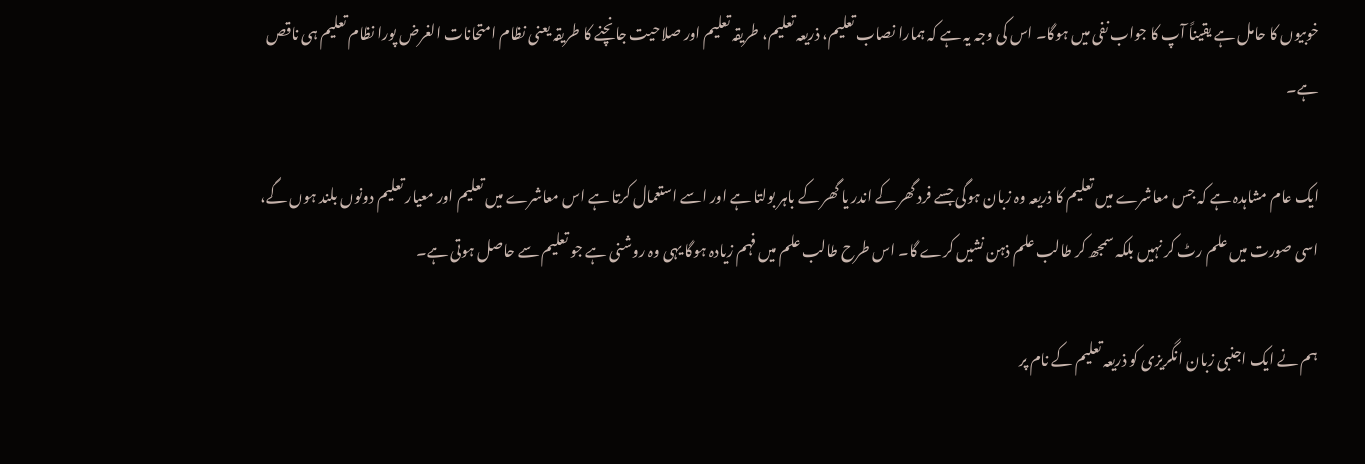خوبیوں کا حامل ہے یقیناً آپ کا جواب نفی میں ہوگا۔ اس کی وجہ یہ ہے کہ ہمارا نصاب تعلیم، ذریعہ تعلیم، طریقہ تعلیم اور صلاحیت جانچنے کا طریقہ یعنی نظام امتحانات الغرض پورا نظام تعلیم ہی ناقص ہے۔

ایک عام مشاہدہ ہے کہ جس معاشرے میں تعلیم کا ذریعہ وہ زبان ہوگی جسے فرد گھر کے اندر یا گھر کے باہر بولتا ہے اور اسے استعمال کرتا ہے اس معاشرے میں تعلیم اور معیار تعلیم دونوں بلند ہوں گے، اسی صورت میں علم رٹ کر نہیں بلکہ سمجھ کر طالب علم ذہن نشیں کرے گا۔ اس طرح طالب علم میں فہم زیادہ ہوگا یہی وہ روشنی ہے جو تعلیم سے حاصل ہوتی ہے۔

ہم نے ایک اجنبی زبان انگریزی کو ذریعہ تعلیم کے نام پر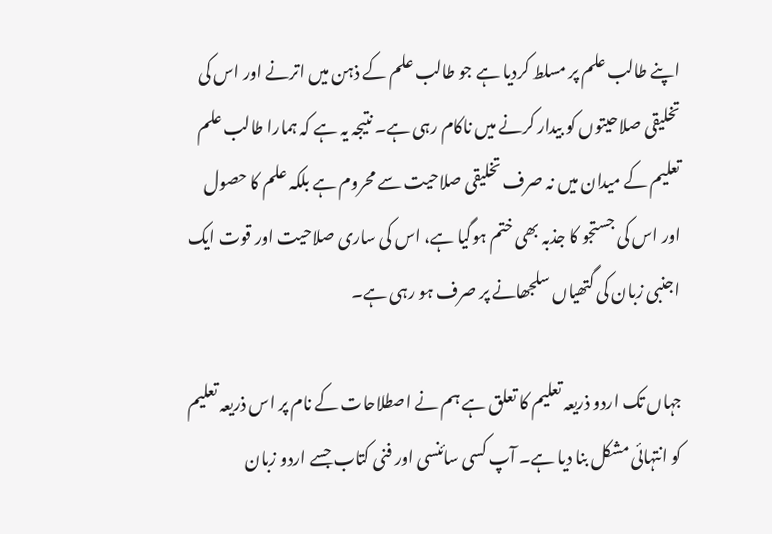اپنے طالب علم پر مسلط کردیا ہے جو طالب علم کے ذہن میں اترنے اور اس کی تخلیقی صلاحیتوں کو بیدار کرنے میں ناکام رہی ہے۔ نتیجہ یہ ہے کہ ہمارا طالب علم تعلیم کے میدان میں نہ صرف تخلیقی صلاحیت سے محروم ہے بلکہ علم کا حصول اور اس کی جستجو کا جذبہ بھی ختم ہوگیا ہے، اس کی ساری صلاحیت اور قوت ایک اجنبی زبان کی گتھیاں سلجھانے پر صرف ہو رہی ہے۔

جہاں تک اردو ذریعہ تعلیم کا تعلق ہے ہم نے اصطلاحات کے نام پر اس ذریعہ تعلیم کو انتہائی مشکل بنا دیا ہے۔ آپ کسی سائنسی اور فنی کتاب جسے اردو زبان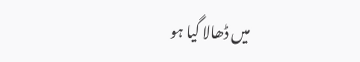میں ڈھالا گیا ہو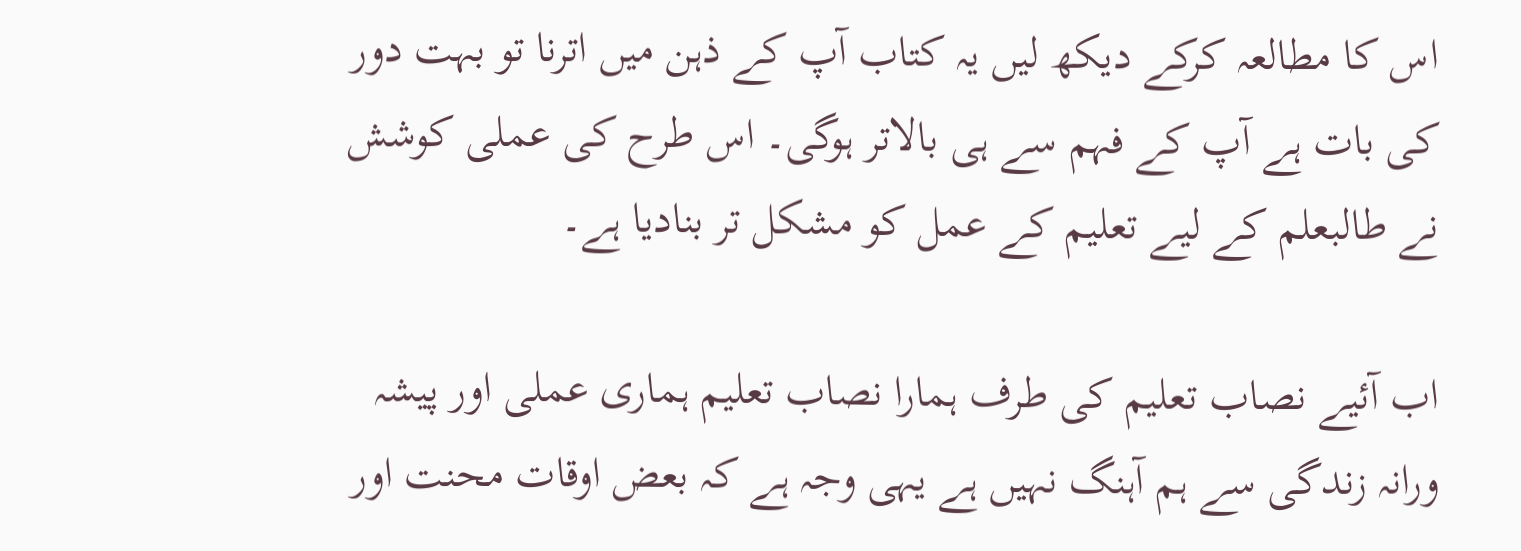اس کا مطالعہ کرکے دیکھ لیں یہ کتاب آپ کے ذہن میں اترنا تو بہت دور کی بات ہے آپ کے فہم سے ہی بالاتر ہوگی۔ اس طرح کی عملی کوشش نے طالبعلم کے لیے تعلیم کے عمل کو مشکل تر بنادیا ہے۔

اب آئیے نصاب تعلیم کی طرف ہمارا نصاب تعلیم ہماری عملی اور پیشہ ورانہ زندگی سے ہم آہنگ نہیں ہے یہی وجہ ہے کہ بعض اوقات محنت اور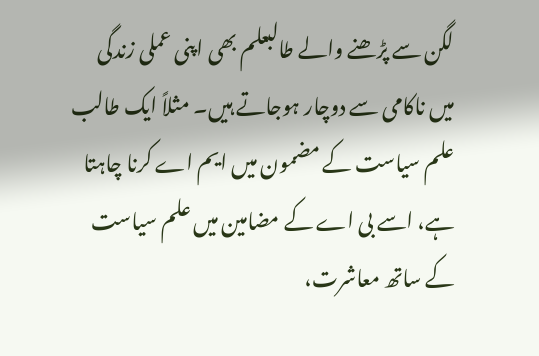لگن سے پڑھنے والے طالبعلم بھی اپنی عملی زندگی میں ناکامی سے دوچار ہوجاتے ہیں۔ مثلاً ایک طالب علم سیاست کے مضمون میں ایم اے کرنا چاہتا ہے، اسے بی اے کے مضامین میں علم سیاست کے ساتھ معاشرت،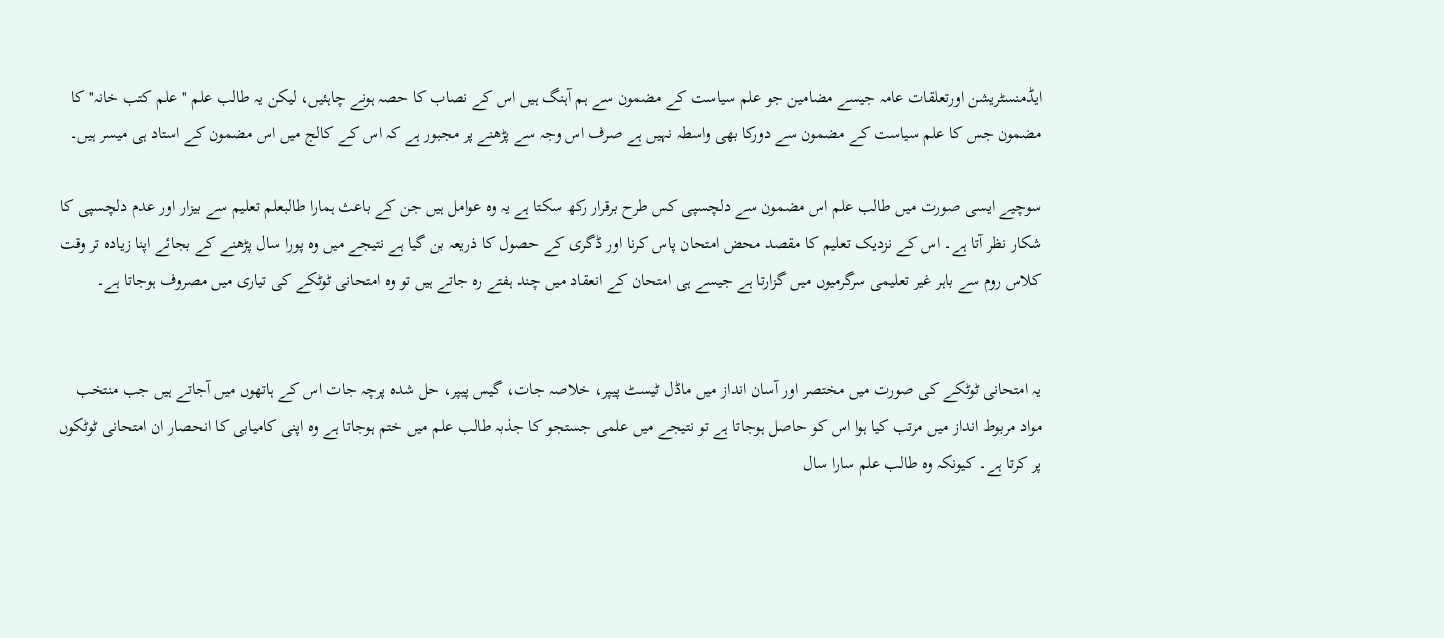ایڈمنسٹریشن اورتعلقات عامہ جیسے مضامین جو علم سیاست کے مضمون سے ہم آہنگ ہیں اس کے نصاب کا حصہ ہونے چاہئیں، لیکن یہ طالب علم ''علم کتب خانہ'' کا مضمون جس کا علم سیاست کے مضمون سے دورکا بھی واسطہ نہیں ہے صرف اس وجہ سے پڑھنے پر مجبور ہے کہ اس کے کالج میں اس مضمون کے استاد ہی میسر ہیں۔

سوچیے ایسی صورت میں طالب علم اس مضمون سے دلچسپی کس طرح برقرار رکھ سکتا ہے یہ وہ عوامل ہیں جن کے باعث ہمارا طالبعلم تعلیم سے بیزار اور عدم دلچسپی کا شکار نظر آتا ہے۔ اس کے نزدیک تعلیم کا مقصد محض امتحان پاس کرنا اور ڈگری کے حصول کا ذریعہ بن گیا ہے نتیجے میں وہ پورا سال پڑھنے کے بجائے اپنا زیادہ تر وقت کلاس روم سے باہر غیر تعلیمی سرگرمیوں میں گزارتا ہے جیسے ہی امتحان کے انعقاد میں چند ہفتے رہ جاتے ہیں تو وہ امتحانی ٹوٹکے کی تیاری میں مصروف ہوجاتا ہے۔


یہ امتحانی ٹوٹکے کی صورت میں مختصر اور آسان انداز میں ماڈل ٹیسٹ پیپر، خلاصہ جات، گیس پیپر، حل شدہ پرچہ جات اس کے ہاتھوں میں آجاتے ہیں جب منتخب مواد مربوط انداز میں مرتب کیا ہوا اس کو حاصل ہوجاتا ہے تو نتیجے میں علمی جستجو کا جذبہ طالب علم میں ختم ہوجاتا ہے وہ اپنی کامیابی کا انحصار ان امتحانی ٹوٹکوں پر کرتا ہے۔ کیونکہ وہ طالب علم سارا سال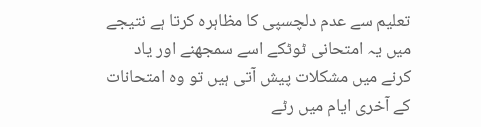تعلیم سے عدم دلچسپی کا مظاہرہ کرتا ہے نتیجے میں یہ امتحانی ٹوٹکے اسے سمجھنے اور یاد کرنے میں مشکلات پیش آتی ہیں تو وہ امتحانات کے آخری ایام میں رٹے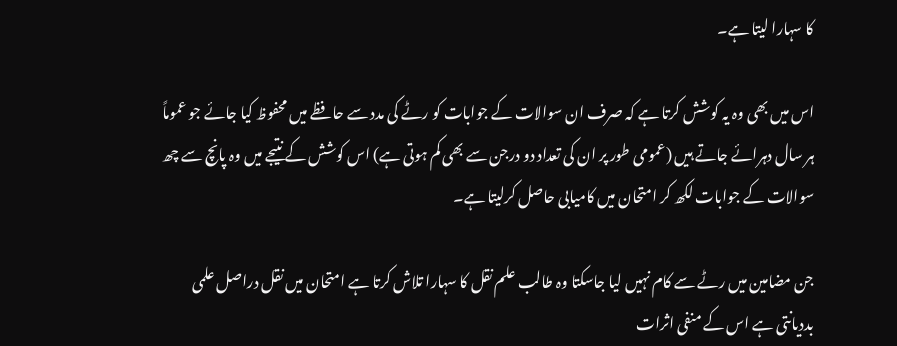کا سہارا لیتا ہے۔

اس میں بھی وہ یہ کوشش کرتا ہے کہ صرف ان سوالات کے جوابات کو رٹے کی مدد سے حافظے میں محفوظ کیا جائے جو عموماً ہر سال دہرائے جاتے ہیں (عمومی طور پر ان کی تعداد دو درجن سے بھی کم ہوتی ہے) اس کوشش کے نتیجے میں وہ پانچ سے چھ سوالات کے جوابات لکھ کر امتحان میں کامیابی حاصل کرلیتا ہے۔

جن مضامین میں رٹے سے کام نہیں لیا جاسکتا وہ طالب علم نقل کا سہارا تلاش کرتا ہے امتحان میں نقل دراصل علمی بددیانتی ہے اس کے منفی اثرات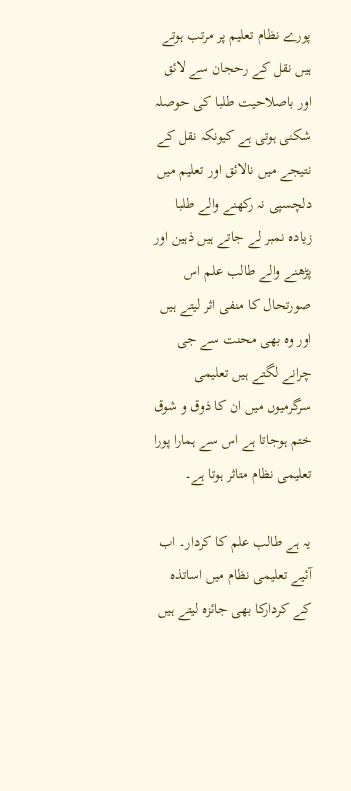پورے نظام تعلیم پر مرتب ہوتے ہیں نقل کے رحجان سے لائق اور باصلاحیت طلبا کی حوصلہ شکنی ہوتی ہے کیونکہ نقل کے نتیجے میں نالائق اور تعلیم میں دلچسپی نہ رکھنے والے طلبا زیادہ نمبر لے جاتے ہیں ذہین اور پڑھنے والے طالب علم اس صورتحال کا منفی اثر لیتے ہیں اور وہ بھی محنت سے جی چرانے لگتے ہیں تعلیمی سرگرمیوں میں ان کا ذوق و شوق ختم ہوجاتا ہے اس سے ہمارا پورا تعلیمی نظام متاثر ہوتا ہے۔

یہ ہے طالب علم کا کردار۔ اب آئیے تعلیمی نظام میں اساتذہ کے کردارکا بھی جائزہ لیتے ہیں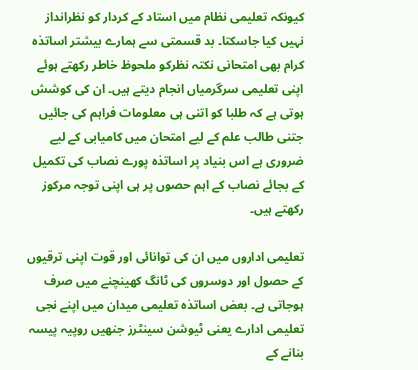کیونکہ تعلیمی نظام میں استاد کے کردار کو نظرانداز نہیں کیا جاسکتا۔ بد قسمتی سے ہمارے بیشتر اساتذہ کرام بھی امتحانی نکتہ نظرکو ملحوظ خاطر رکھتے ہوئے اپنی تعلیمی سرگرمیاں انجام دیتے ہیں۔ ان کی کوشش ہوتی ہے کہ طلبا کو اتنی ہی معلومات فراہم کی جائیں جتنی طالب علم کے لیے امتحان میں کامیابی کے لیے ضروری ہے اس بنیاد پر اساتذہ پورے نصاب کی تکمیل کے بجائے نصاب کے اہم حصوں پر ہی اپنی توجہ مرکوز رکھتے ہیں۔

تعلیمی اداروں میں ان کی توانائی اور قوت اپنی ترقیوں کے حصول اور دوسروں کی ٹانگ کھینچنے میں صرف ہوجاتی ہے۔ بعض اساتذہ تعلیمی میدان میں اپنے نجی تعلیمی ادارے یعنی ٹیوشن سینٹرز جنھیں روپیہ پیسہ بنانے کے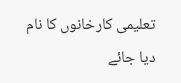تعلیمی کارخانوں کا نام دیا جائے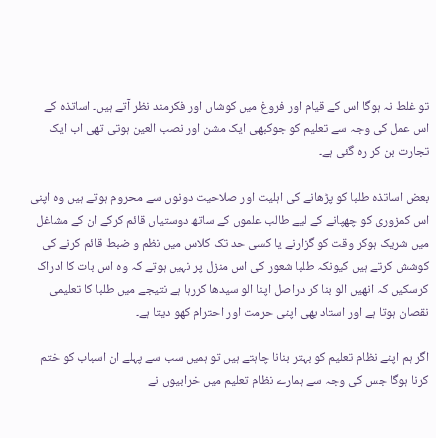تو غلط نہ ہوگا اس کے قیام اور فروغ میں کوشاں اور فکرمند نظر آتے ہیں۔ اساتذہ کے اس عمل کی وجہ سے تعلیم کو جوکبھی ایک مشن اور نصب العین ہوتی تھی اب ایک تجارت بن کر رہ گئی ہے۔

بعض اساتذہ طلبا کو پڑھانے کی اہلیت اور صلاحیت دونوں سے محروم ہوتے ہیں وہ اپنی اس کمزوری کو چھپانے کے لیے طالب علموں کے ساتھ دوستیاں قائم کرکے ان کے مشاغل میں شریک ہوکر وقت کو گزارنے یا کسی حد تک کلاس میں نظم و ضبط قائم کرنے کی کوشش کرتے ہیں کیونکہ طلبا شعور کی اس منزل پر نہیں ہوتے کہ وہ اس بات کا ادراک کرسکیں کہ انھیں الو بنا کر دراصل اپنا الو سیدھا کررہا ہے نتیجے میں طلبا کا تعلیمی نقصان ہوتا ہے اور استاد بھی اپنی حرمت اور احترام کھو دیتا ہے۔

اگر ہم اپنے نظام تعلیم کو بہتر بنانا چاہتے ہیں تو ہمیں سب سے پہلے ان اسباب کو ختم کرنا ہوگا جس کی وجہ سے ہمارے نظام تعلیم میں خرابیوں نے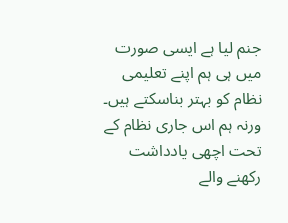جنم لیا ہے ایسی صورت میں ہی ہم اپنے تعلیمی نظام کو بہتر بناسکتے ہیں۔ ورنہ ہم اس جاری نظام کے تحت اچھی یادداشت رکھنے والے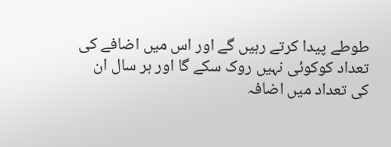طوطے پیدا کرتے رہیں گے اور اس میں اضافے کی تعداد کوکوئی نہیں روک سکے گا اور ہر سال ان کی تعداد میں اضافہ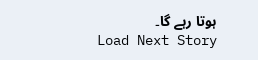ہوتا رہے گا۔
Load Next Story